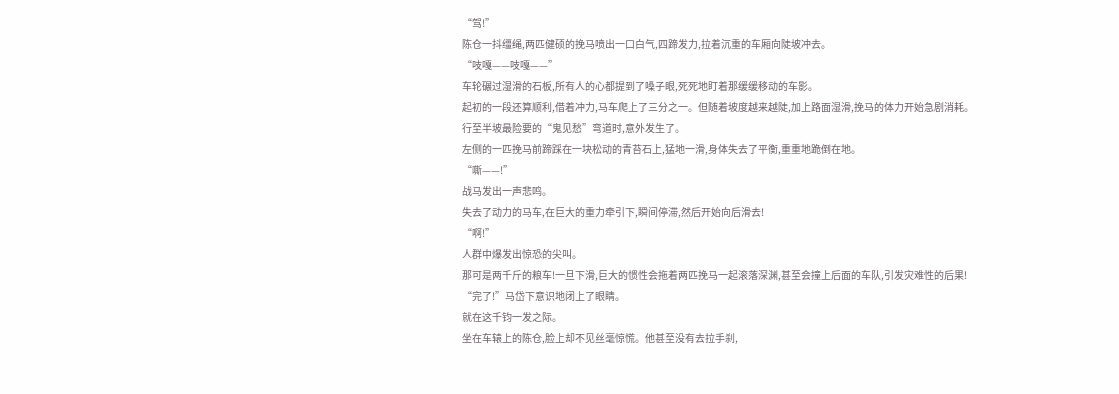“驾!”
陈仓一抖缰绳,两匹健硕的挽马喷出一口白气,四蹄发力,拉着沉重的车厢向陡坡冲去。
“吱嘎——吱嘎——”
车轮碾过湿滑的石板,所有人的心都提到了嗓子眼,死死地盯着那缓缓移动的车影。
起初的一段还算顺利,借着冲力,马车爬上了三分之一。但随着坡度越来越陡,加上路面湿滑,挽马的体力开始急剧消耗。
行至半坡最险要的“鬼见愁”弯道时,意外发生了。
左侧的一匹挽马前蹄踩在一块松动的青苔石上,猛地一滑,身体失去了平衡,重重地跪倒在地。
“嘶——!”
战马发出一声悲鸣。
失去了动力的马车,在巨大的重力牵引下,瞬间停滞,然后开始向后滑去!
“啊!”
人群中爆发出惊恐的尖叫。
那可是两千斤的粮车!一旦下滑,巨大的惯性会拖着两匹挽马一起滚落深渊,甚至会撞上后面的车队,引发灾难性的后果!
“完了!”马岱下意识地闭上了眼睛。
就在这千钧一发之际。
坐在车辕上的陈仓,脸上却不见丝毫惊慌。他甚至没有去拉手刹,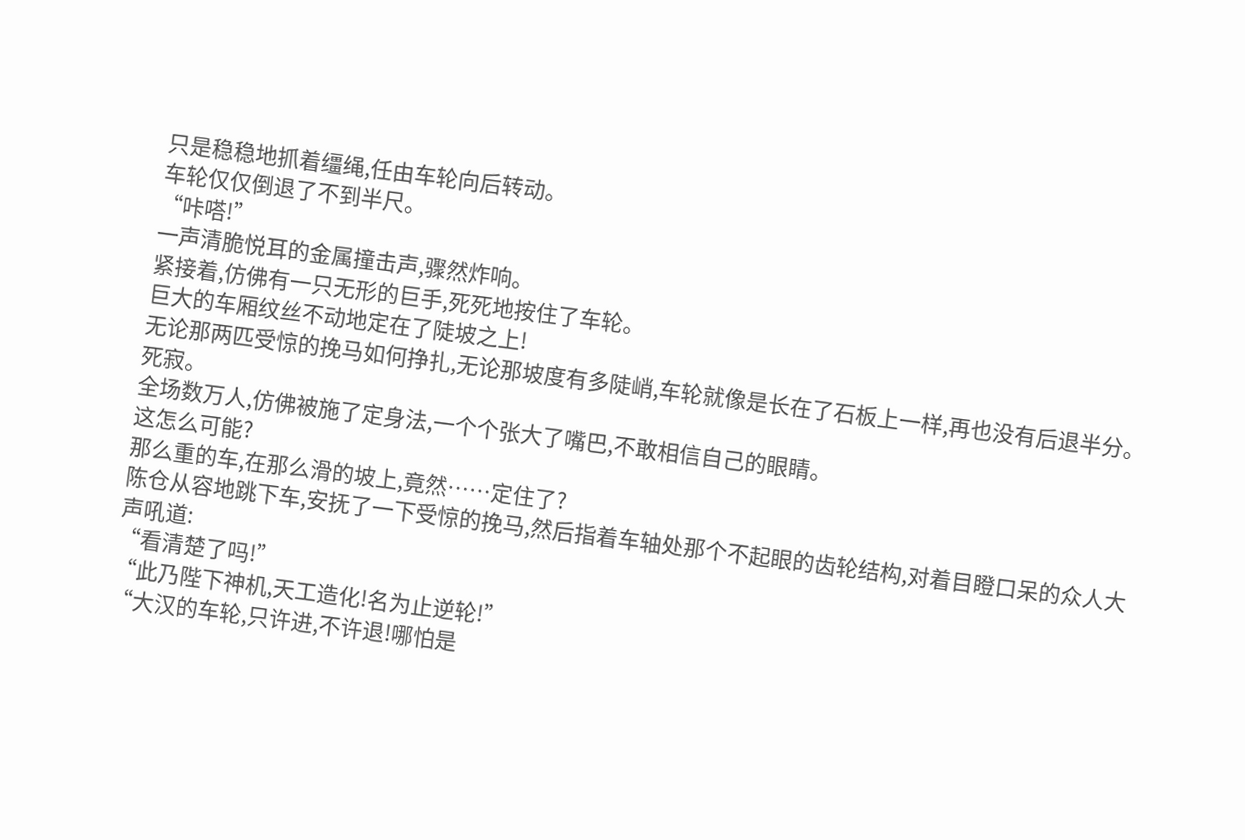只是稳稳地抓着缰绳,任由车轮向后转动。
车轮仅仅倒退了不到半尺。
“咔嗒!”
一声清脆悦耳的金属撞击声,骤然炸响。
紧接着,仿佛有一只无形的巨手,死死地按住了车轮。
巨大的车厢纹丝不动地定在了陡坡之上!
无论那两匹受惊的挽马如何挣扎,无论那坡度有多陡峭,车轮就像是长在了石板上一样,再也没有后退半分。
死寂。
全场数万人,仿佛被施了定身法,一个个张大了嘴巴,不敢相信自己的眼睛。
这怎么可能?
那么重的车,在那么滑的坡上,竟然……定住了?
陈仓从容地跳下车,安抚了一下受惊的挽马,然后指着车轴处那个不起眼的齿轮结构,对着目瞪口呆的众人大声吼道:
“看清楚了吗!”
“此乃陛下神机,天工造化!名为止逆轮!”
“大汉的车轮,只许进,不许退!哪怕是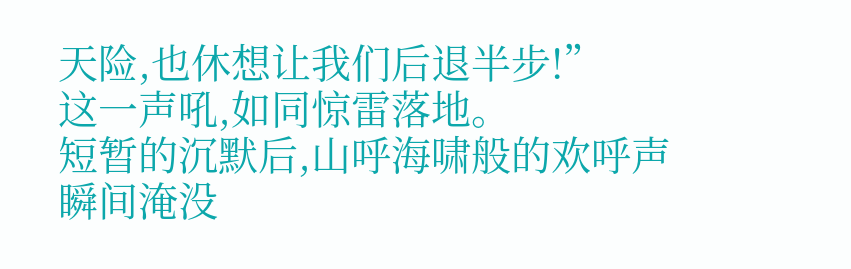天险,也休想让我们后退半步!”
这一声吼,如同惊雷落地。
短暂的沉默后,山呼海啸般的欢呼声瞬间淹没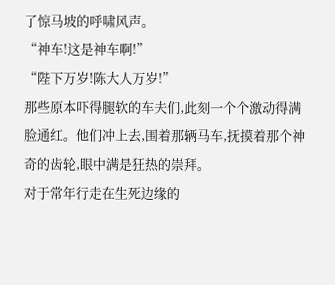了惊马坡的呼啸风声。
“神车!这是神车啊!”
“陛下万岁!陈大人万岁!”
那些原本吓得腿软的车夫们,此刻一个个激动得满脸通红。他们冲上去,围着那辆马车,抚摸着那个神奇的齿轮,眼中满是狂热的崇拜。
对于常年行走在生死边缘的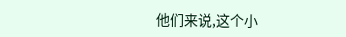他们来说,这个小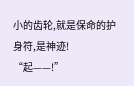小的齿轮,就是保命的护身符,是神迹!
“起——!”